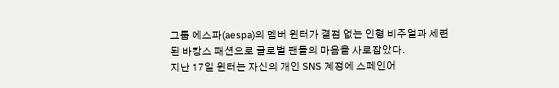그룹 에스파(aespa)의 멤버 윈터가 결점 없는 인형 비주얼과 세련된 바캉스 패션으로 글로벌 팬들의 마음을 사로잡았다.
지난 17일 윈터는 자신의 개인 SNS 계정에 스페인어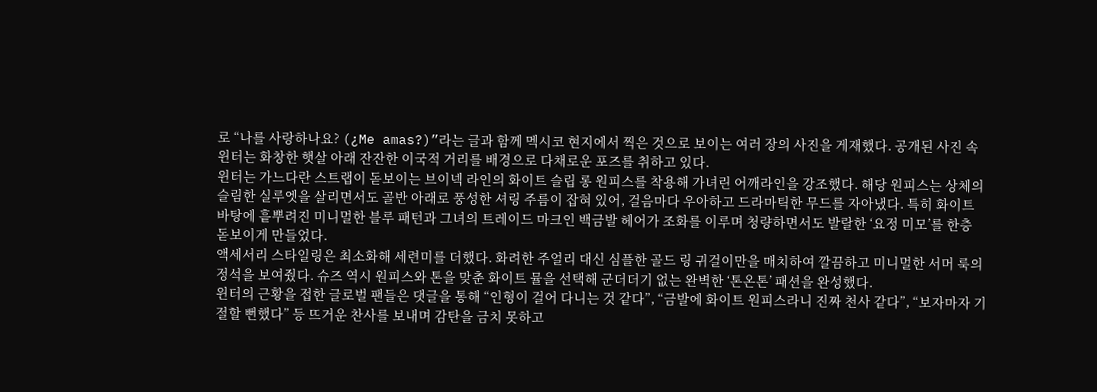로 “나를 사랑하나요? (¿Me amas?)”라는 글과 함께 멕시코 현지에서 찍은 것으로 보이는 여러 장의 사진을 게재했다. 공개된 사진 속 윈터는 화창한 햇살 아래 잔잔한 이국적 거리를 배경으로 다채로운 포즈를 취하고 있다.
윈터는 가느다란 스트랩이 돋보이는 브이넥 라인의 화이트 슬립 롱 원피스를 착용해 가녀린 어깨라인을 강조했다. 해당 원피스는 상체의 슬림한 실루엣을 살리면서도 골반 아래로 풍성한 셔링 주름이 잡혀 있어, 걸음마다 우아하고 드라마틱한 무드를 자아냈다. 특히 화이트 바탕에 흩뿌려진 미니멀한 블루 패턴과 그녀의 트레이드 마크인 백금발 헤어가 조화를 이루며 청량하면서도 발랄한 ‘요정 미모’를 한층 돋보이게 만들었다.
액세서리 스타일링은 최소화해 세련미를 더했다. 화려한 주얼리 대신 심플한 골드 링 귀걸이만을 매치하여 깔끔하고 미니멀한 서머 룩의 정석을 보여줬다. 슈즈 역시 원피스와 톤을 맞춘 화이트 뮬을 선택해 군더더기 없는 완벽한 ‘톤온톤’ 패션을 완성했다.
윈터의 근황을 접한 글로벌 팬들은 댓글을 통해 “인형이 걸어 다니는 것 같다”, “금발에 화이트 원피스라니 진짜 천사 같다”, “보자마자 기절할 뻔했다” 등 뜨거운 찬사를 보내며 감탄을 금치 못하고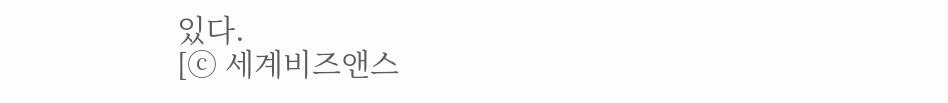있다.
[ⓒ 세계비즈앤스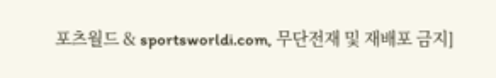포츠월드 & sportsworldi.com, 무단전재 및 재배포 금지]